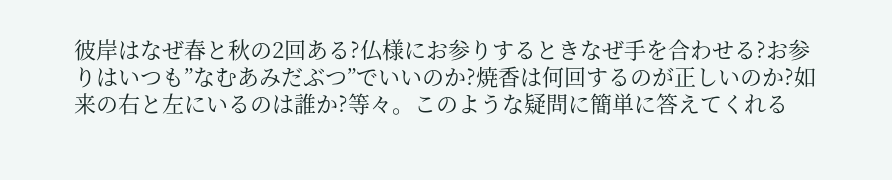彼岸はなぜ春と秋の2回ある?仏様にお参りするときなぜ手を合わせる?お参りはいつも”なむあみだぶつ”でいいのか?焼香は何回するのが正しいのか?如来の右と左にいるのは誰か?等々。このような疑問に簡単に答えてくれる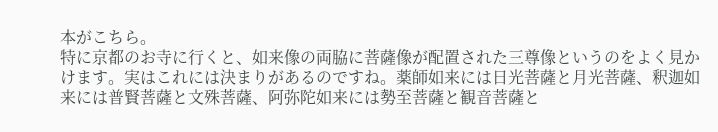本がこちら。
特に京都のお寺に行くと、如来像の両脇に菩薩像が配置された三尊像というのをよく見かけます。実はこれには決まりがあるのですね。薬師如来には日光菩薩と月光菩薩、釈迦如来には普賢菩薩と文殊菩薩、阿弥陀如来には勢至菩薩と観音菩薩と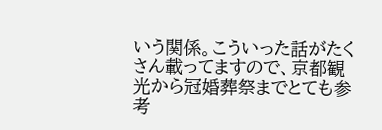いう関係。こういった話がたくさん載ってますので、京都観光から冠婚葬祭までとても参考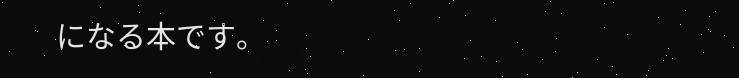になる本です。